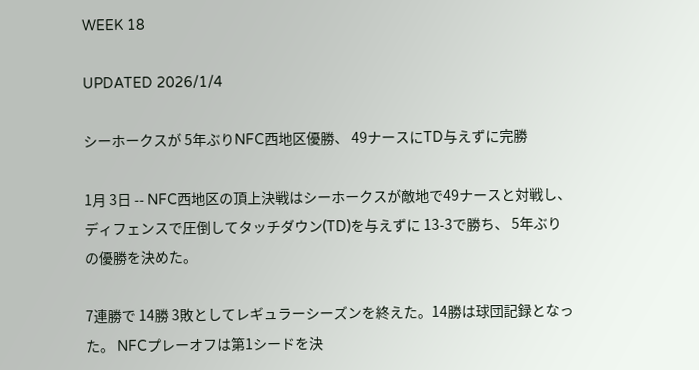WEEK 18

UPDATED 2026/1/4

シーホークスが 5年ぶりNFC西地区優勝、 49ナースにTD与えずに完勝

1月 3日 -- NFC西地区の頂上決戦はシーホークスが敵地で49ナースと対戦し、 ディフェンスで圧倒してタッチダウン(TD)を与えずに 13-3で勝ち、 5年ぶりの優勝を決めた。

7連勝で 14勝 3敗としてレギュラーシーズンを終えた。14勝は球団記録となった。 NFCプレーオフは第1シードを決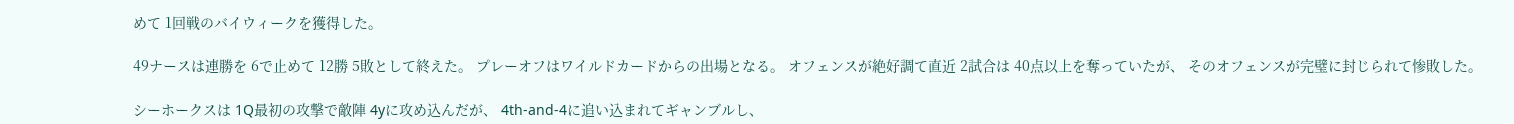めて 1回戦のバイウィークを獲得した。

49ナースは連勝を 6で止めて 12勝 5敗として終えた。 プレーオフはワイルドカードからの出場となる。 オフェンスが絶好調て直近 2試合は 40点以上を奪っていたが、 そのオフェンスが完璧に封じられて惨敗した。

シーホークスは 1Q最初の攻撃で敵陣 4yに攻め込んだが、 4th-and-4に追い込まれてギャンブルし、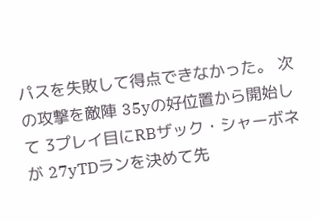パスを失敗して得点できなかった。 次の攻撃を敵陣 35yの好位置から開始して 3プレイ目にRBザック・シャーボネが 27yTDランを決めて先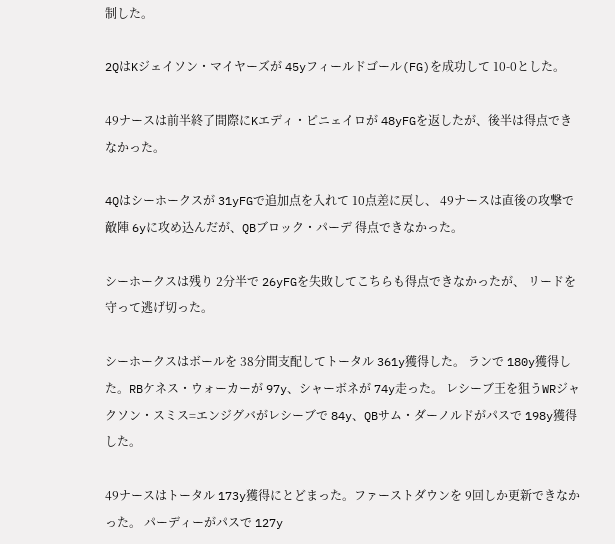制した。

2QはKジェイソン・マイヤーズが 45yフィールドゴール(FG)を成功して 10-0とした。

49ナースは前半終了間際にKエディ・ピニェイロが 48yFGを返したが、後半は得点できなかった。

4Qはシーホークスが 31yFGで追加点を入れて 10点差に戻し、 49ナースは直後の攻撃で敵陣 6yに攻め込んだが、QBブロック・パーデ 得点できなかった。

シーホークスは残り 2分半で 26yFGを失敗してこちらも得点できなかったが、 リードを守って逃げ切った。

シーホークスはボールを 38分間支配してトータル 361y獲得した。 ランで 180y獲得した。RBケネス・ウォーカーが 97y、シャーボネが 74y走った。 レシーブ王を狙うWRジャクソン・スミス=エンジグバがレシーブで 84y、QBサム・ダーノルドがパスで 198y獲得した。

49ナースはトータル 173y獲得にとどまった。ファーストダウンを 9回しか更新できなかった。 パーディーがパスで 127y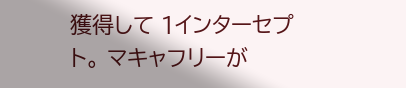獲得して 1インターセプト。 マキャフリーが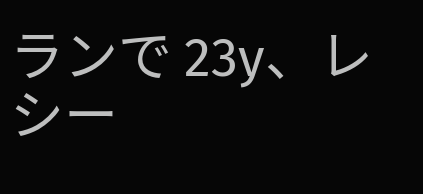ランで 23y、レシー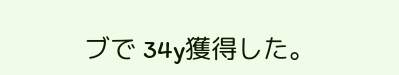ブで 34y獲得した。